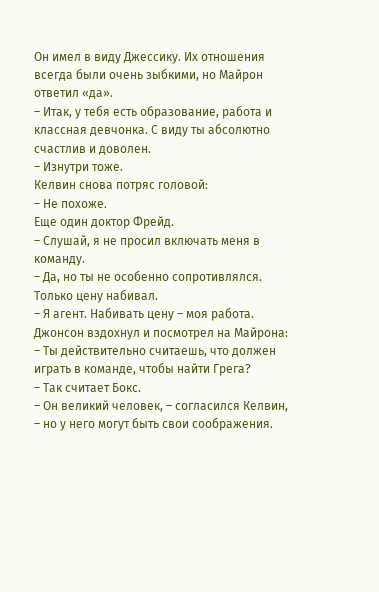Он имел в виду Джессику. Их отношения всегда были очень зыбкими, но Майрон ответил «да».
– Итак, у тебя есть образование, работа и классная девчонка. С виду ты абсолютно счастлив и доволен.
– Изнутри тоже.
Келвин снова потряс головой:
– Не похоже.
Еще один доктор Фрейд.
– Слушай, я не просил включать меня в команду.
– Да, но ты не особенно сопротивлялся. Только цену набивал.
– Я агент. Набивать цену – моя работа.
Джонсон вздохнул и посмотрел на Майрона:
– Ты действительно считаешь, что должен играть в команде, чтобы найти Грега?
– Так считает Бокс.
– Он великий человек, – согласился Келвин, – но у него могут быть свои соображения.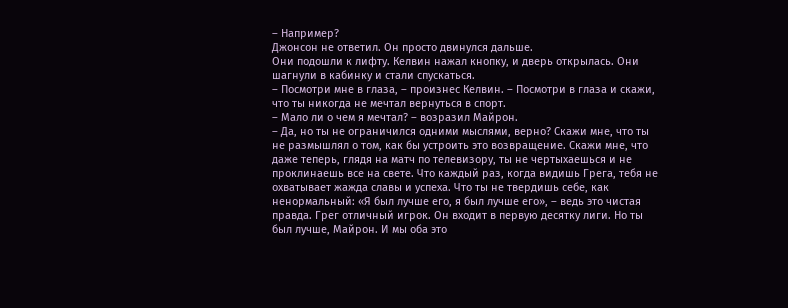– Например?
Джонсон не ответил. Он просто двинулся дальше.
Они подошли к лифту. Келвин нажал кнопку, и дверь открылась. Они шагнули в кабинку и стали спускаться.
– Посмотри мне в глаза, – произнес Келвин. – Посмотри в глаза и скажи, что ты никогда не мечтал вернуться в спорт.
– Мало ли о чем я мечтал? – возразил Майрон.
– Да, но ты не ограничился одними мыслями, верно? Скажи мне, что ты не размышлял о том, как бы устроить это возвращение. Скажи мне, что даже теперь, глядя на матч по телевизору, ты не чертыхаешься и не проклинаешь все на свете. Что каждый раз, когда видишь Грега, тебя не охватывает жажда славы и успеха. Что ты не твердишь себе, как ненормальный: «Я был лучше его, я был лучше его», – ведь это чистая правда. Грег отличный игрок. Он входит в первую десятку лиги. Но ты был лучше, Майрон. И мы оба это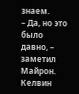знаем.
– Да, но это было давно, – заметил Майрон.
Келвин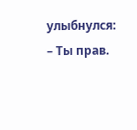улыбнулся:
– Ты прав.